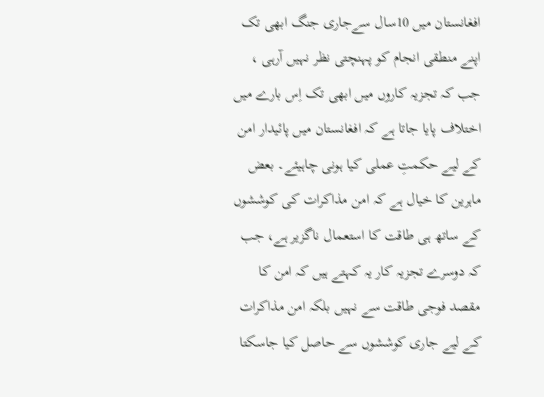افغانستان میں 10سال سےجاری جنگ ابھی تک اپنے منطقی انجام کو پہنچتی نظر نہیں آرہی ، جب کہ تجزیہ کاروں میں ابھی تک اِس بارے میں اختلاف پایا جاتا ہے کہ افغانستان میں پائیدار امن کے لیے حکمتِ عملی کیا ہونی چاہیئے۔ بعض ماہرین کا خیال ہے کہ امن مذاکرات کی کوششوں کے ساتھ ہی طاقت کا استعمال ناگزیر ہے، جب کہ دوسرے تجزیہ کار یہ کہتے ہیں کہ امن کا مقصد فوجی طاقت سے نہیں بلکہ امن مذاکرات کے لیے جاری کوششوں سے حاصل کیا جاسکتا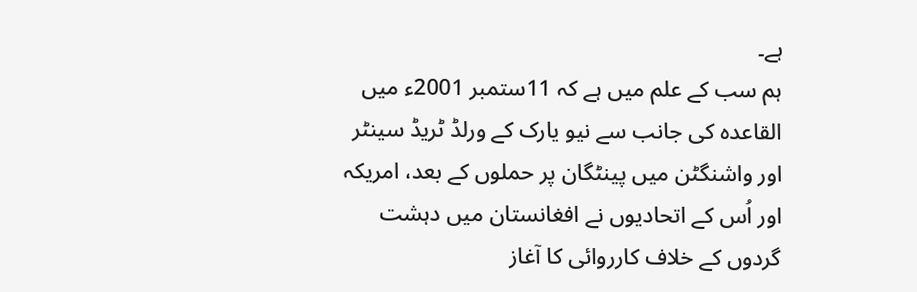ہے۔
ہم سب کے علم میں ہے کہ 11ستمبر 2001ء میں القاعدہ کی جانب سے نیو یارک کے ورلڈ ٹریڈ سینٹر اور واشنگٹن میں پینٹگان پر حملوں کے بعد، امریکہ اور اُس کے اتحادیوں نے افغانستان میں دہشت گردوں کے خلاف کارروائی کا آغاز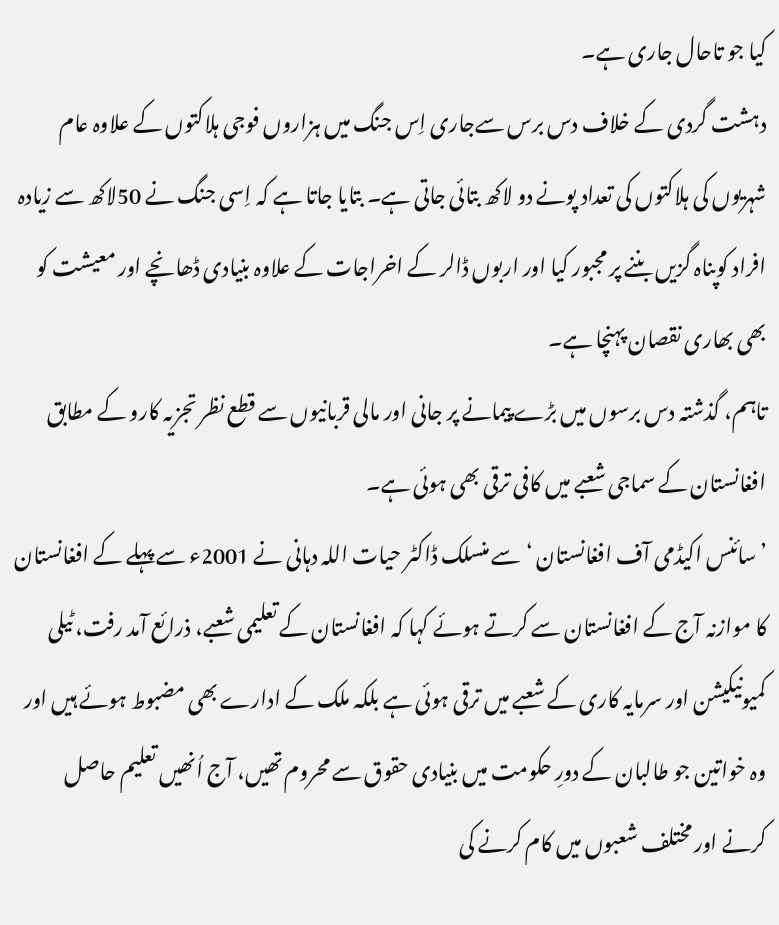کیا جو تاحال جاری ہے۔
دہشت گردی کے خلاف دس برس سےجاری اِس جنگ میں ہزاروں فوجی ہلاکتوں کے علاوہ عام شہریوں کی ہلاکتوں کی تعداد پونے دو لاکھ بتائی جاتی ہے۔ بتایا جاتا ہے کہ اِسی جنگ نے 50لاکھ سے زیادہ افراد کوپناہ گزیں بننے پر مجبور کیا اور اربوں ڈالر کے اخراجات کے علاوہ بنیادی ڈھانچے اور معیشت کو بھی بھاری نقصان پہنچا ہے۔
تاہم، گذشتہ دس برسوں میں بڑے پیمانے پر جانی اور مالی قربانیوں سے قطع نظر تجزیہ کارو کے مطابق افغانستان کے سماجی شعبے میں کافی ترقی بھی ہوئی ہے۔
’سائنس اکیڈمی آف افغانستان ‘سے منسلک ڈاکٹر حیات اللہ دہانی نے 2001ء سے پہلے کے افغانستان کا موازنہ آج کے افغانستان سے کرتے ہوئے کہا کہ افغانستان کے تعلیمی شعبے، ذرائع آمد رفت، ٹیلی کمیونیکیشن اور سرمایہ کاری کے شعبے میں ترقی ہوئی ہے بلکہ ملک کے ادارے بھی مضبوط ہوئے ہیں اور وہ خواتین جو طالبان کے دورِ حکومت میں بنیادی حقوق سے محروم تھیں، آج اُنھیں تعلیم حاصل کرنے اور مختلف شعبوں میں کام کرنے کی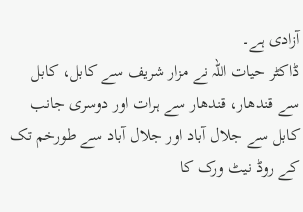آزادی ہے۔
ڈاکٹر حیات اللہ نے مزار شریف سے کابل، کابل سے قندھار، قندھار سے ہرات اور دوسری جانب کابل سے جلال آباد اور جلال آباد سے طورخم تک کے روڈ نیٹ ورک کا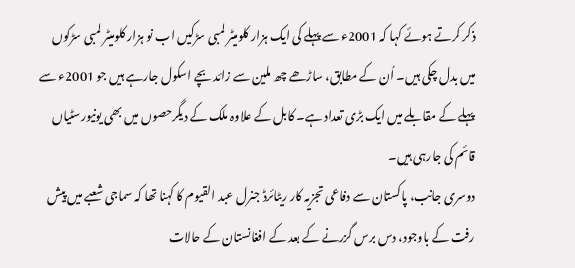ذکر کرتے ہوئے کہا کہ 2001ء سے پہلے کی ایک ہزار کلومیٹر لمبی سڑکیں اب نو ہزار کلومیٹر لمبی سڑکوں میں بدل چکی ہیں۔ اُن کے مطابق، ساڑھے چھ ملین سے زائد بچے اسکول جارہے ہیں جو 2001ء سے پہلے کے مقابلے میں ایک بڑی تعداد ہے۔ کابل کے علاوہ ملک کے دیگرحصوں میں بھی یونیورسٹیاں قائم کی جارہی ہیں۔
دوسری جانب، پاکستان سے دفاعی تجزیہ کار ریٹائرڈ جنرل عبد القیوم کا کہنا تھا کہ سماجی شعبے میں پیش رفت کے باوجود، دس برس گزرنے کے بعد کے افغانستان کے حالات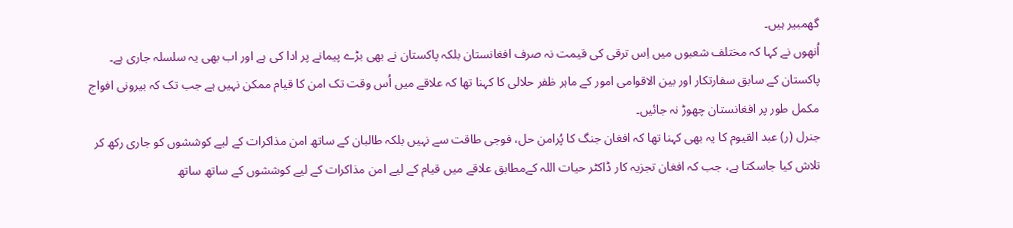گھمبیر ہیں۔
اُنھوں نے کہا کہ مختلف شعبوں میں اِس ترقی کی قیمت نہ صرف افغانستان بلکہ پاکستان نے بھی بڑے پیمانے پر ادا کی ہے اور اب بھی یہ سلسلہ جاری ہے۔
پاکستان کے سابق سفارتکار اور بین الاقوامی امور کے ماہر ظفر حلالی کا کہنا تھا کہ علاقے میں اُس وقت تک امن کا قیام ممکن نہیں ہے جب تک کہ بیرونی افواج مکمل طور پر افغانستان چھوڑ نہ جائیں۔
جنرل (ر) عبد القیوم کا یہ بھی کہنا تھا کہ افغان جنگ کا پُرامن حل، فوجی طاقت سے نہیں بلکہ طالبان کے ساتھ امن مذاکرات کے لیے کوششوں کو جاری رکھ کر تلاش کیا جاسکتا ہے، جب کہ افغان تجزیہ کار ڈاکٹر حیات اللہ کےمطابق علاقے میں قیام کے لیے امن مذاکرات کے لیے کوششوں کے ساتھ ساتھ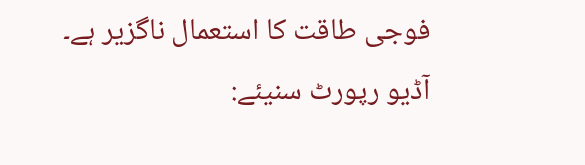فوجی طاقت کا استعمال ناگزیر ہے۔
آڈیو رپورٹ سنیئے: